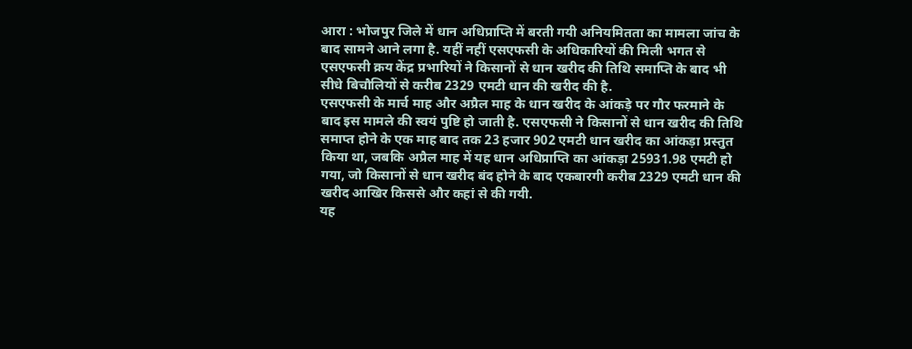आरा : भोजपुर जिले में धान अधिप्राप्ति में बरती गयी अनियमितता का मामला जांच के बाद सामने आने लगा है. यहीं नहीं एसएफसी के अधिकारियों की मिली भगत से एसएफसी क्रय केंद्र प्रभारियों ने किसानों से धान खरीद की तिथि समाप्ति के बाद भी सीधे बिचौलियों से करीब 2329 एमटी धान की खरीद की है.
एसएफसी के मार्च माह और अप्रैल माह के धान खरीद के आंकड़े पर गौर फरमाने के बाद इस मामले की स्वयं पुष्टि हो जाती है. एसएफसी ने किसानों से धान खरीद की तिथि समाप्त होने के एक माह बाद तक 23 हजार 902 एमटी धान खरीद का आंकड़ा प्रस्तुत किया था, जबकि अप्रैल माह में यह धान अधिप्राप्ति का आंकड़ा 25931.98 एमटी हो गया, जो किसानों से धान खरीद बंद होने के बाद एकबारगी करीब 2329 एमटी धान की खरीद आखिर किससे और कहां से की गयी.
यह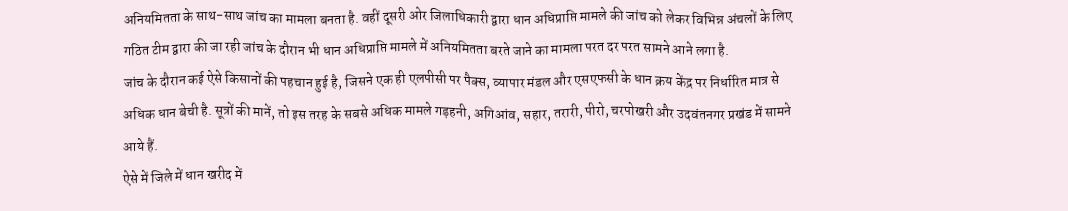अनियमितता के साथ-साथ जांच का मामला बनता है. वहीं दूसरी ओर जिलाधिकारी द्वारा धान अधिप्राप्ति मामले की जांच को लेकर विभिन्न अंचलों के लिए गठित टीम द्वारा की जा रही जांच के दौरान भी धान अधिप्राप्ति मामले में अनियमितता बरते जाने का मामला परत दर परत सामने आने लगा है.
जांच के दौरान कई ऐसे किसानों की पहचान हुई है, जिसने एक ही एलपीसी पर पैक्स, व्यापार मंडल और एसएफसी के धान क्रय केंद्र पर निर्धारित मात्र से अधिक धान बेची है. सूत्रों की मानें, तो इस तरह के सबसे अधिक मामले गड़हनी, अगिआंव, सहार, तरारी, पीरो, चरपोखरी और उदवंतनगर प्रखंड में सामने आये हैं.
ऐसे में जिले में धान खरीद में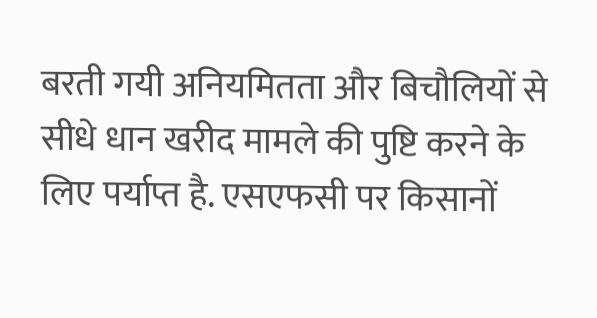बरती गयी अनियमितता और बिचौलियों से सीधे धान खरीद मामले की पुष्टि करने के लिए पर्याप्त है. एसएफसी पर किसानों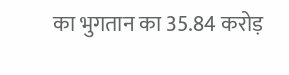का भुगतान का 35.84 करोड़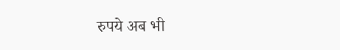रुपये अब भी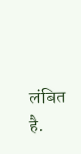लंबित है.